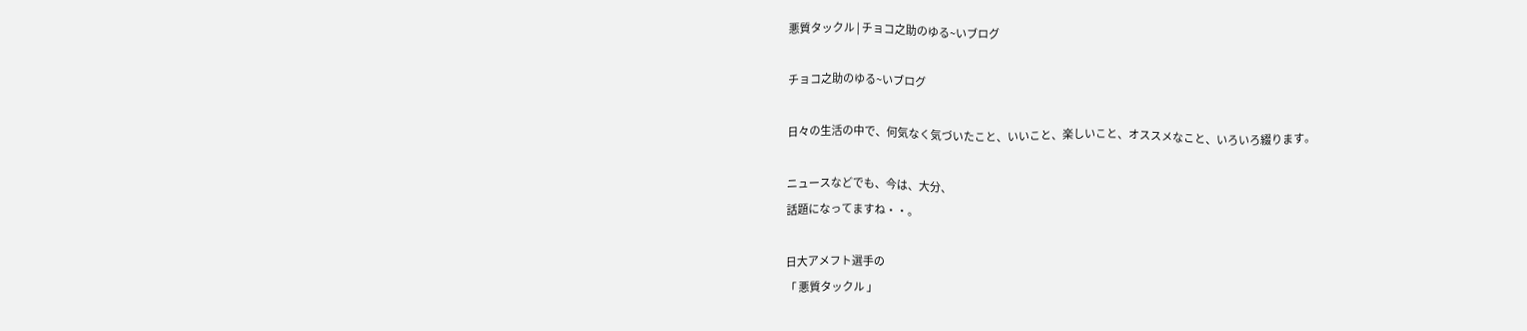悪質タックル | チョコ之助のゆる~いブログ

チョコ之助のゆる~いブログ

日々の生活の中で、何気なく気づいたこと、いいこと、楽しいこと、オススメなこと、いろいろ綴ります。

ニュースなどでも、今は、大分、
話題になってますね・・。

日大アメフト選手の
「 悪質タックル 」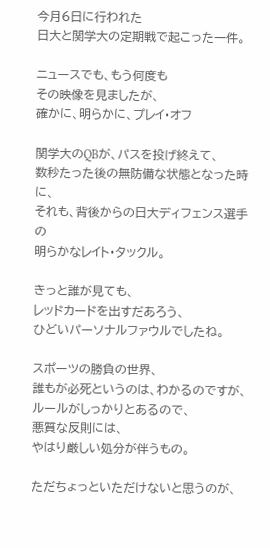今月6日に行われた
日大と関学大の定期戦で起こった一件。

ニュースでも、もう何度も
その映像を見ましたが、
確かに、明らかに、プレイ・オフ

関学大のQBが、パスを投げ終えて、
数秒たった後の無防備な状態となった時に、
それも、背後からの日大ディフェンス選手の
明らかなレイト・タックル。

きっと誰が見ても、
レッドカードを出すだあろう、
ひどいパーソナルファウルでしたね。

スポーツの勝負の世界、
誰もが必死というのは、わかるのですが、
ルールがしっかりとあるので、
悪質な反則には、
やはり厳しい処分が伴うもの。

ただちょっといただけないと思うのが、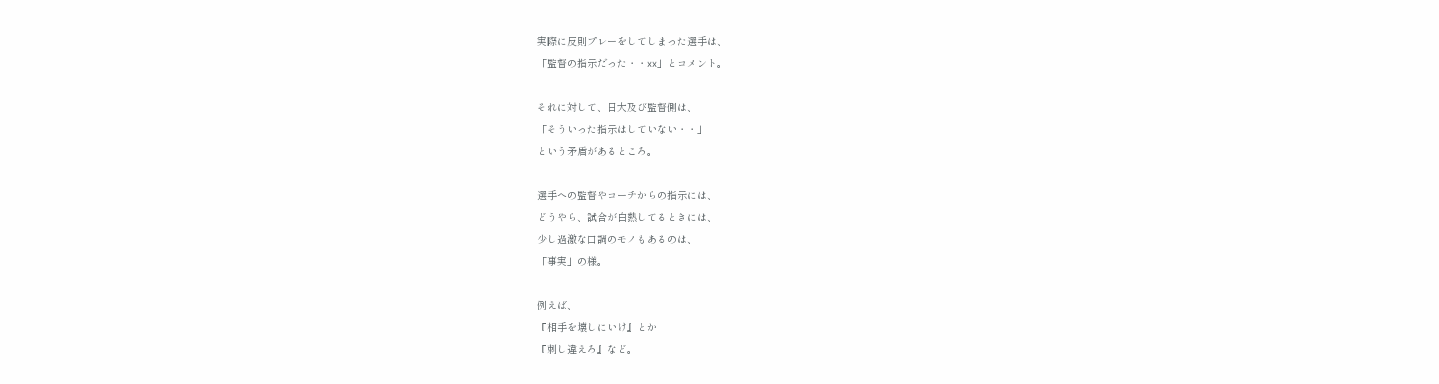実際に反則プレーをしてしまった選手は、
「監督の指示だった・・xx」とコメント。

それに対して、日大及び監督側は、
「そういった指示はしていない・・」
という矛盾があるところ。

選手への監督やコーチからの指示には、
どうやら、試合が白熱してるときには、
少し過激な口調のモノもあるのは、
「事実」の様。

例えば、
『相手を壊しにいけ』とか
『刺し違えろ』など。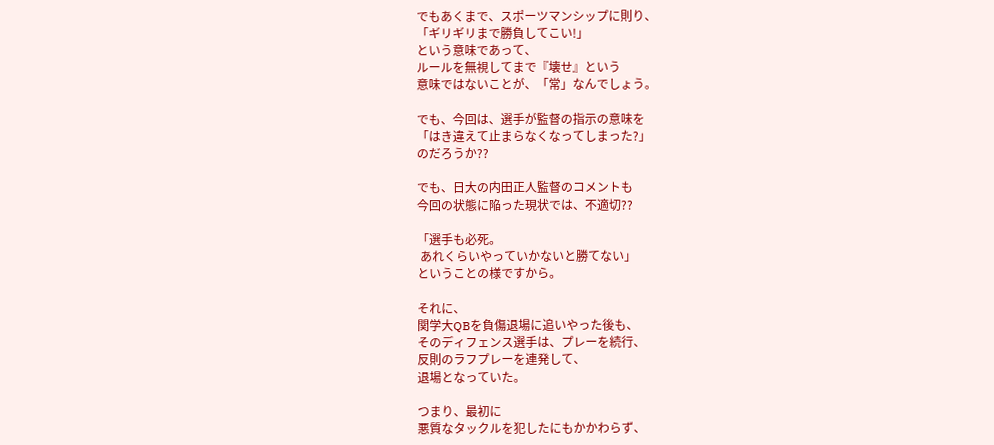でもあくまで、スポーツマンシップに則り、
「ギリギリまで勝負してこい!」
という意味であって、
ルールを無視してまで『壊せ』という
意味ではないことが、「常」なんでしょう。

でも、今回は、選手が監督の指示の意味を
「はき違えて止まらなくなってしまった?」
のだろうか??

でも、日大の内田正人監督のコメントも
今回の状態に陥った現状では、不適切??

「選手も必死。
 あれくらいやっていかないと勝てない」
ということの様ですから。

それに、
関学大QBを負傷退場に追いやった後も、
そのディフェンス選手は、プレーを続行、
反則のラフプレーを連発して、
退場となっていた。

つまり、最初に
悪質なタックルを犯したにもかかわらず、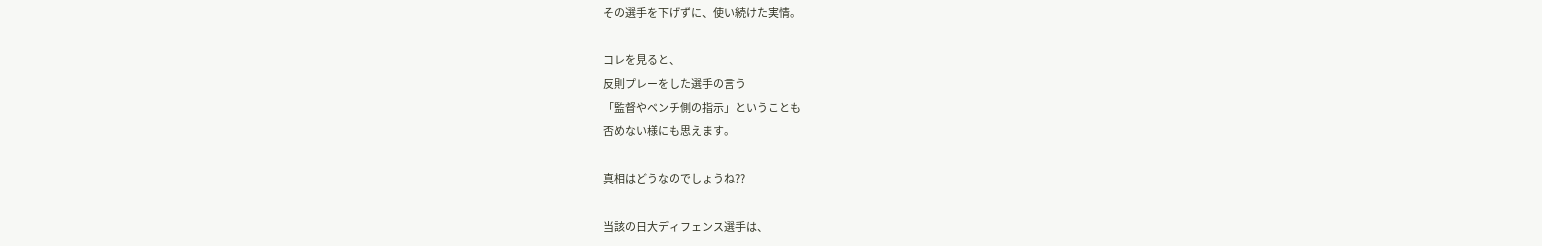その選手を下げずに、使い続けた実情。

コレを見ると、
反則プレーをした選手の言う
「監督やベンチ側の指示」ということも
否めない様にも思えます。

真相はどうなのでしょうね??

当該の日大ディフェンス選手は、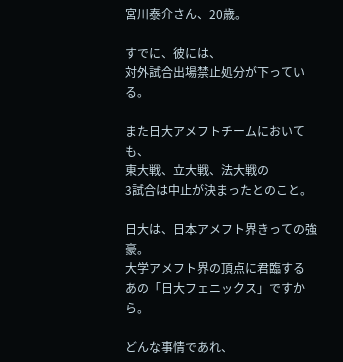宮川泰介さん、20歳。

すでに、彼には、
対外試合出場禁止処分が下っている。

また日大アメフトチームにおいても、
東大戦、立大戦、法大戦の
3試合は中止が決まったとのこと。

日大は、日本アメフト界きっての強豪。
大学アメフト界の頂点に君臨する
あの「日大フェニックス」ですから。

どんな事情であれ、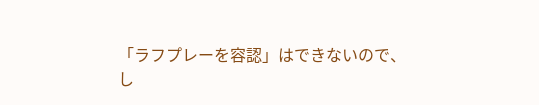「ラフプレーを容認」はできないので、
し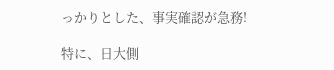っかりとした、事実確認が急務!

特に、日大側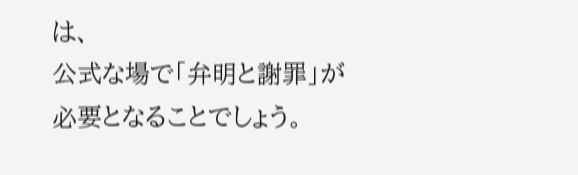は、
公式な場で「弁明と謝罪」が
必要となることでしょう。